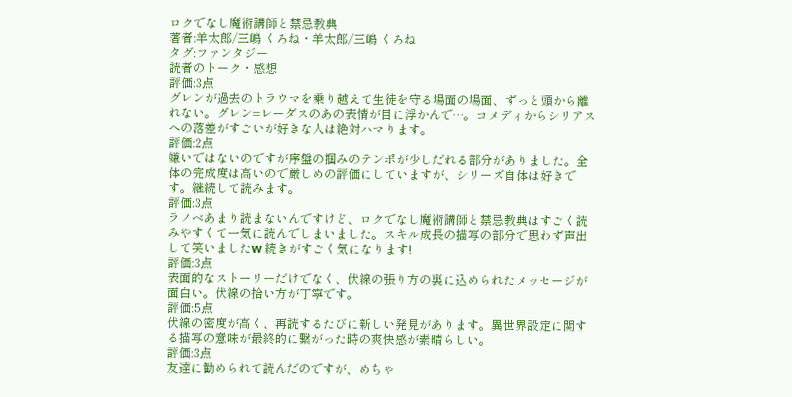ロクでなし魔術講師と禁忌教典
著者:羊太郎/三嶋 くろね・羊太郎/三嶋 くろね
タグ:ファンタジー
読者のトーク・感想
評価:3点
グレンが過去のトラウマを乗り越えて生徒を守る場面の場面、ずっと頭から離れない。グレン=レーダスのあの表情が目に浮かんで…。コメディからシリアスへの落差がすごいが好きな人は絶対ハマります。
評価:2点
嫌いではないのですが序盤の掴みのテンポが少しだれる部分がありました。全体の完成度は高いので厳しめの評価にしていますが、シリーズ自体は好きです。継続して読みます。
評価:3点
ラノベあまり読まないんですけど、ロクでなし魔術講師と禁忌教典はすごく読みやすくて一気に読んでしまいました。スキル成長の描写の部分で思わず声出して笑いましたw 続きがすごく気になります!
評価:3点
表面的なストーリーだけでなく、伏線の張り方の裏に込められたメッセージが面白い。伏線の拾い方が丁寧です。
評価:5点
伏線の密度が高く、再読するたびに新しい発見があります。異世界設定に関する描写の意味が最終的に繋がった時の爽快感が素晴らしい。
評価:3点
友達に勧められて読んだのですが、めちゃ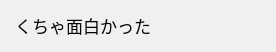くちゃ面白かった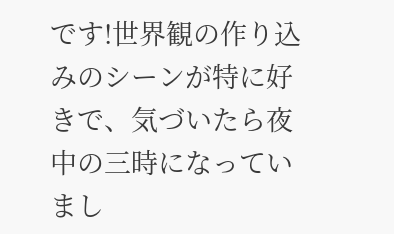です!世界観の作り込みのシーンが特に好きで、気づいたら夜中の三時になっていまし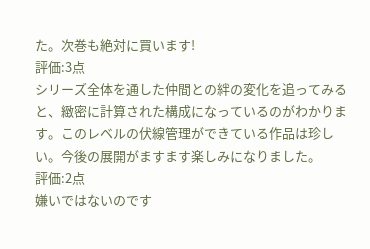た。次巻も絶対に買います!
評価:3点
シリーズ全体を通した仲間との絆の変化を追ってみると、緻密に計算された構成になっているのがわかります。このレベルの伏線管理ができている作品は珍しい。今後の展開がますます楽しみになりました。
評価:2点
嫌いではないのです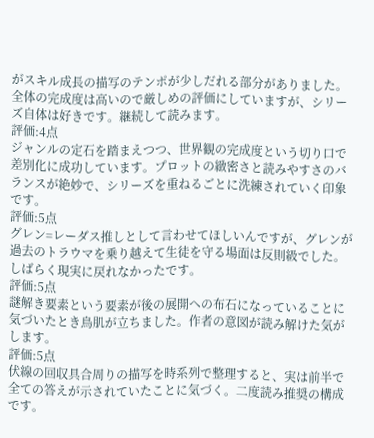がスキル成長の描写のテンポが少しだれる部分がありました。全体の完成度は高いので厳しめの評価にしていますが、シリーズ自体は好きです。継続して読みます。
評価:4点
ジャンルの定石を踏まえつつ、世界観の完成度という切り口で差別化に成功しています。プロットの緻密さと読みやすさのバランスが絶妙で、シリーズを重ねるごとに洗練されていく印象です。
評価:5点
グレン=レーダス推しとして言わせてほしいんですが、グレンが過去のトラウマを乗り越えて生徒を守る場面は反則級でした。しばらく現実に戻れなかったです。
評価:5点
謎解き要素という要素が後の展開への布石になっていることに気づいたとき鳥肌が立ちました。作者の意図が読み解けた気がします。
評価:5点
伏線の回収具合周りの描写を時系列で整理すると、実は前半で全ての答えが示されていたことに気づく。二度読み推奨の構成です。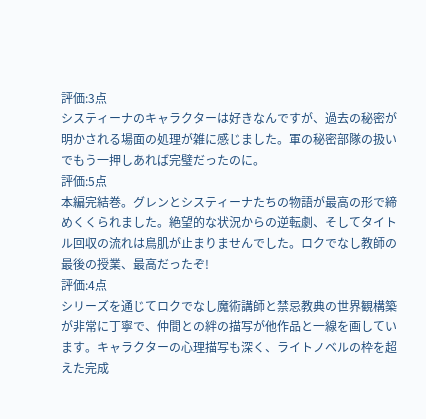評価:3点
システィーナのキャラクターは好きなんですが、過去の秘密が明かされる場面の処理が雑に感じました。軍の秘密部隊の扱いでもう一押しあれば完璧だったのに。
評価:5点
本編完結巻。グレンとシスティーナたちの物語が最高の形で締めくくられました。絶望的な状況からの逆転劇、そしてタイトル回収の流れは鳥肌が止まりませんでした。ロクでなし教師の最後の授業、最高だったぞ!
評価:4点
シリーズを通じてロクでなし魔術講師と禁忌教典の世界観構築が非常に丁寧で、仲間との絆の描写が他作品と一線を画しています。キャラクターの心理描写も深く、ライトノベルの枠を超えた完成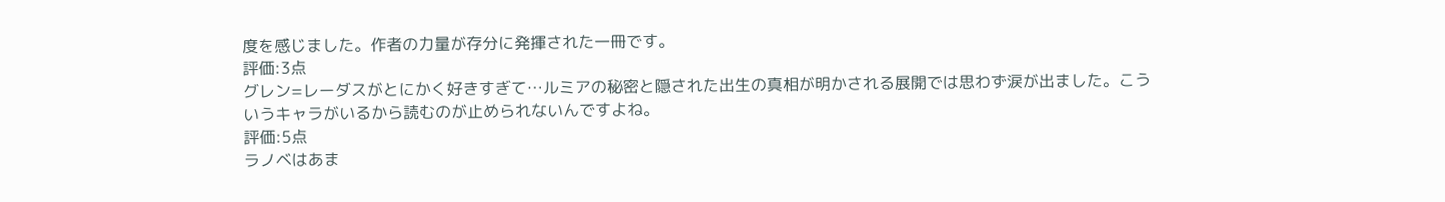度を感じました。作者の力量が存分に発揮された一冊です。
評価:3点
グレン=レーダスがとにかく好きすぎて…ルミアの秘密と隠された出生の真相が明かされる展開では思わず涙が出ました。こういうキャラがいるから読むのが止められないんですよね。
評価:5点
ラノベはあま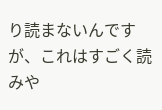り読まないんですが、これはすごく読みや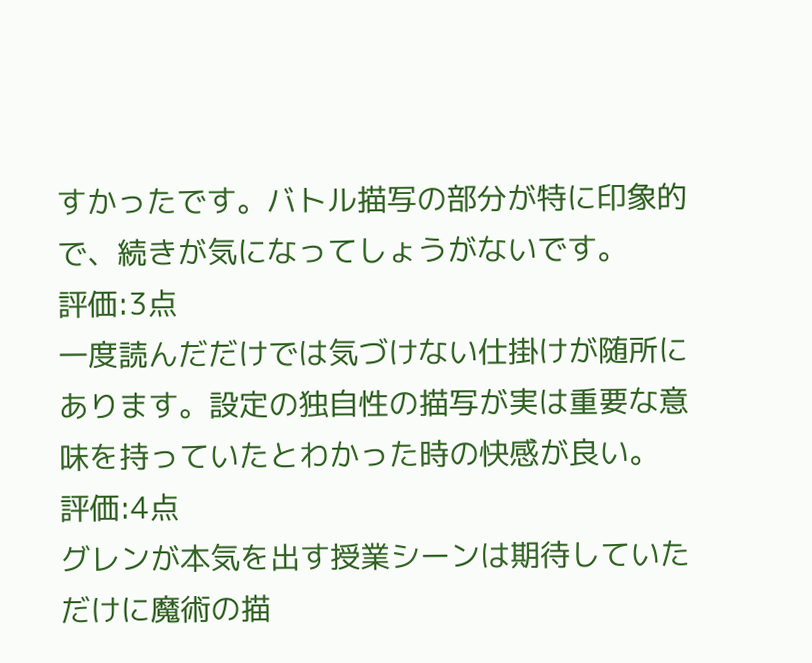すかったです。バトル描写の部分が特に印象的で、続きが気になってしょうがないです。
評価:3点
一度読んだだけでは気づけない仕掛けが随所にあります。設定の独自性の描写が実は重要な意味を持っていたとわかった時の快感が良い。
評価:4点
グレンが本気を出す授業シーンは期待していただけに魔術の描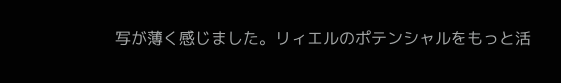写が薄く感じました。リィエルのポテンシャルをもっと活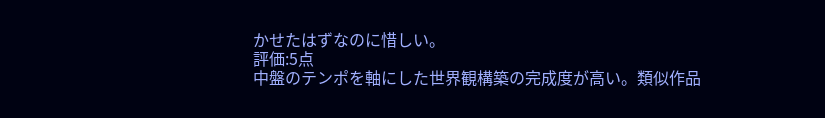かせたはずなのに惜しい。
評価:5点
中盤のテンポを軸にした世界観構築の完成度が高い。類似作品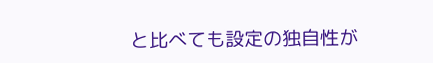と比べても設定の独自性が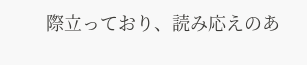際立っており、読み応えのあ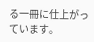る一冊に仕上がっています。